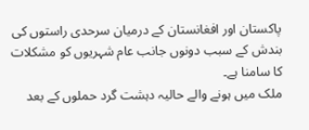پاکستان اور افغانستان کے درمیان سرحدی راستوں کی بندش کے سبب دونوں جانب عام شہریوں کو مشکلات کا سامنا ہے۔
ملک میں ہونے والے حالیہ دہشت گرد حملوں کے بعد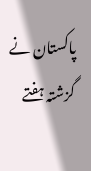پاکستان نے گزشتہ ہفتے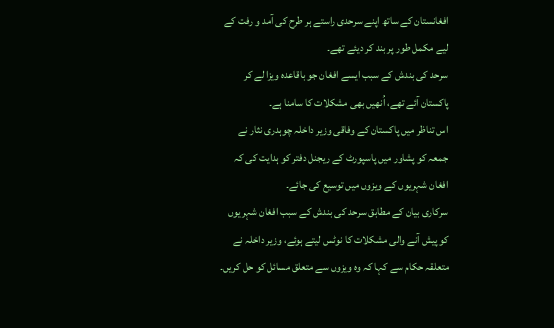افغانستان کے ساتھ اپنے سرحدی راستے ہر طرح کی آمد و رفت کے لیے مکمل طور پر بند کر دیئے تھے۔
سرحد کی بندش کے سبب ایسے افغان جو باقاعدہ ویزا لے کر پاکستان آئے تھے، اُنھیں بھی مشکلات کا سامنا ہے۔
اس تناظر میں پاکستان کے وفاقی وزیر داخلہ چوہدری نثار نے جمعہ کو پشاور میں پاسپورٹ کے ریجنل دفتر کو ہدایت کی کہ افغان شہریوں کے ویزوں میں توسیع کی جائے۔
سرکاری بیان کے مطابق سرحد کی بندش کے سبب افغان شہریوں کو پیش آنے والی مشکلات کا نوٹس لیتے ہوئے، وزیر داخلہ نے متعلقہ حکام سے کہا کہ وہ ویزوں سے متعلق مسائل کو حل کریں۔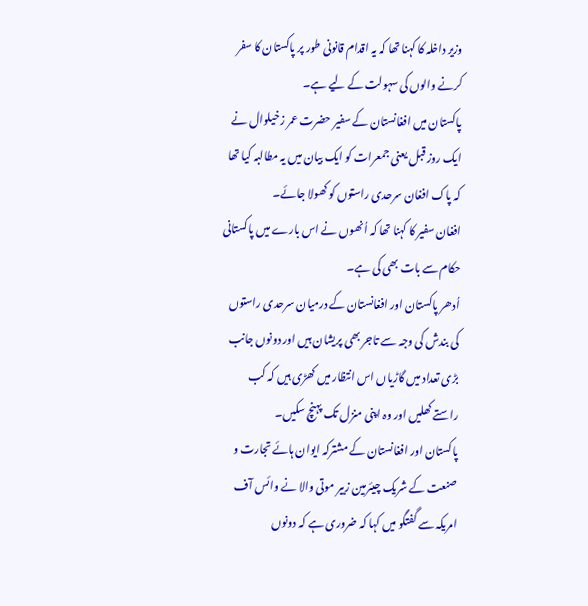وزیر داخلہ کا کہنا تھا کہ یہ اقدام قانونی طور پر پاکستان کا سفر کرنے والوں کی سہولت کے لیے ہے۔
پاکستان میں افغانستان کے سفیر حضرت عمر زخیلوال نے ایک روز قبل یعنی جمعرات کو ایک بیان میں یہ مطالبہ کیا تھا کہ پاک افغان سرحدی راستوں کو کھولا جائے۔
افغان سفیر کا کہنا تھا کہ اُنھوں نے اس بارے میں پاکستانی حکام سے بات بھی کی ہے۔
اُدھر پاکستان اور افغانستان کے درمیان سرحدی راستوں کی بندش کی وجہ سے تاجر بھی پریشان ہیں اور دونوں جانب بڑی تعداد میں گاڑیاں اس انتظار میں کھڑی ہیں کہ کب راستے کھلیں اور وہ اپنی منزل تک پہنچ سکیں۔
پاکستان اور افغانستان کے مشترکہ ایوان ہائے تجارت و صنعت کے شریک چیئرمین زبیر موتی والا نے وائس آف امریکہ سے گفتگو میں کہا کہ ضروری ہے کہ دونوں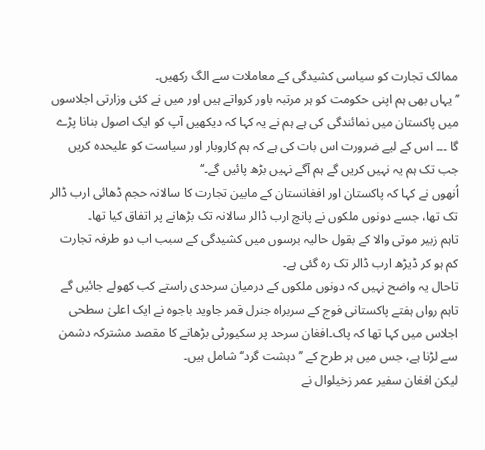ممالک تجارت کو سیاسی کشیدگی کے معاملات سے الگ رکھیں۔
’’یہاں بھی ہم اپنی حکومت کو ہر مرتبہ باور کرواتے ہیں اور میں نے کئی وزارتی اجلاسوں میں پاکستان میں نمائندگی کی ہے ہم نے یہ کہا کہ دیکھیں آپ کو ایک اصول بنانا پڑے گا ۔۔۔ اس کے لیے ضرورت اس بات کی ہے کہ ہم کاروبار اور سیاست کو علیحدہ کریں جب تک ہم یہ نہیں کریں گے ہم آگے نہیں بڑھ پائیں گے۔‘‘
اُنھوں نے کہا کہ پاکستان اور افغانستان کے مابین تجارت کا سالانہ حجم ڈھائی ارب ڈالر تک تھا، جسے دونوں ملکوں نے پانچ ارب ڈالر سالانہ تک بڑھانے پر اتفاق کیا تھا۔
تاہم زبیر موتی والا کے بقول حالیہ برسوں میں کشیدگی کے سبب اب دو طرفہ تجارت کم ہو کر ڈیڑھ ارب ڈالر تک رہ گئی ہے۔
تاحال یہ واضح نہیں کہ دونوں ملکوں کے درمیان سرحدی راستے کب کھولے جائیں گے تاہم رواں ہفتے پاکستانی فوج کے سربراہ جنرل قمر جاوید باجوہ نے ایک اعلیٰ سطحی اجلاس میں کہا تھا کہ پاک۔افغان سرحد پر سکیورٹی بڑھانے کا مقصد مشترکہ دشمن سے لڑنا ہے، جس میں ہر طرح کے ’’دہشت گرد‘‘ شامل ہیں۔
لیکن افغان سفیر عمر زخیلوال نے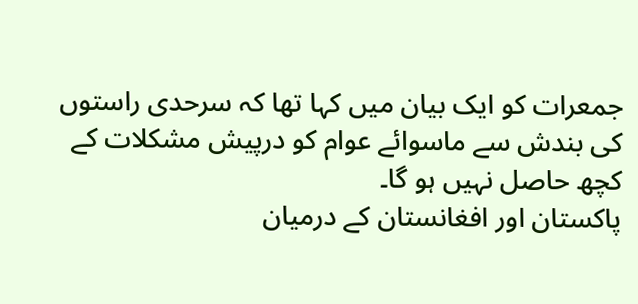جمعرات کو ایک بیان میں کہا تھا کہ سرحدی راستوں کی بندش سے ماسوائے عوام کو درپیش مشکلات کے کچھ حاصل نہیں ہو گا۔
پاکستان اور افغانستان کے درمیان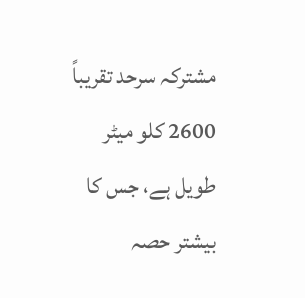مشترکہ سرحد تقریباً 2600 کلو میٹر طویل ہے، جس کا بیشتر حصہ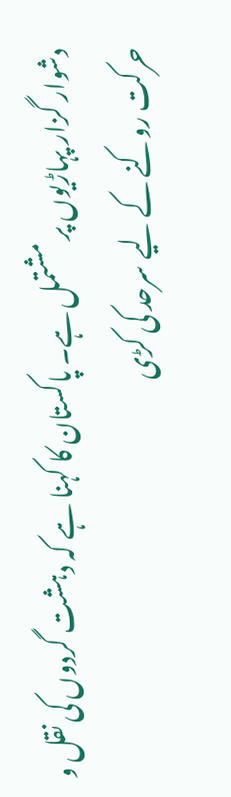دشوار گزار پہاڑیوں پر مشتمل ہے۔ پاکستان کا کہنا ہے کہ دہشت گردوں کی نقل و حرکت روکنے کے لیے سرحد کی کڑی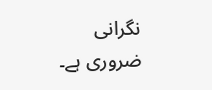نگرانی ضروری ہے۔